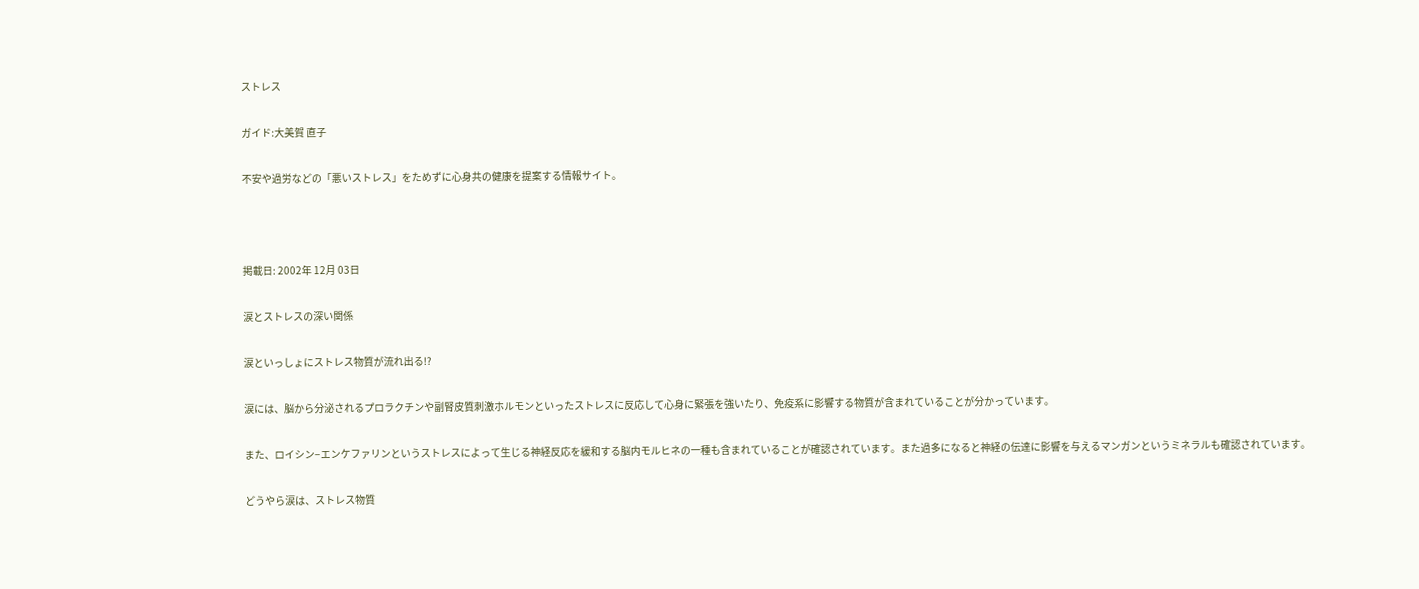ストレス

ガイド:大美賀 直子

不安や過労などの「悪いストレス」をためずに心身共の健康を提案する情報サイト。



掲載日: 2002年 12月 03日

涙とストレスの深い関係

涙といっしょにストレス物質が流れ出る!?

涙には、脳から分泌されるプロラクチンや副腎皮質刺激ホルモンといったストレスに反応して心身に緊張を強いたり、免疫系に影響する物質が含まれていることが分かっています。

また、ロイシン−エンケファリンというストレスによって生じる神経反応を緩和する脳内モルヒネの一種も含まれていることが確認されています。また過多になると神経の伝達に影響を与えるマンガンというミネラルも確認されています。

どうやら涙は、ストレス物質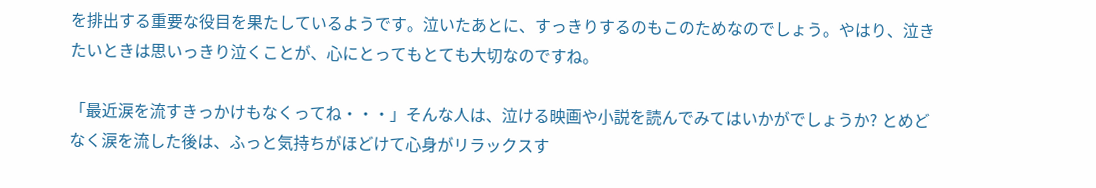を排出する重要な役目を果たしているようです。泣いたあとに、すっきりするのもこのためなのでしょう。やはり、泣きたいときは思いっきり泣くことが、心にとってもとても大切なのですね。

「最近涙を流すきっかけもなくってね・・・」そんな人は、泣ける映画や小説を読んでみてはいかがでしょうか? とめどなく涙を流した後は、ふっと気持ちがほどけて心身がリラックスす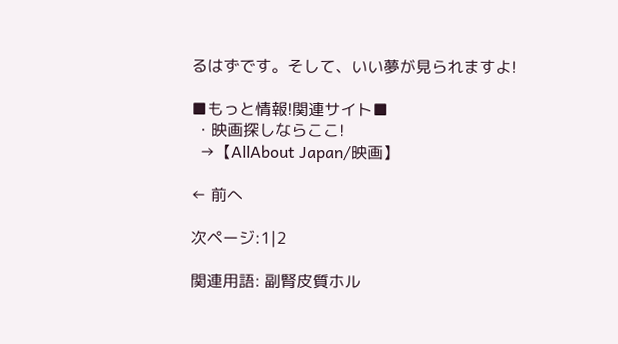るはずです。そして、いい夢が見られますよ!

■もっと情報!関連サイト■
 ・映画探しならここ!
  →【AllAbout Japan/映画】

← 前へ

次ページ:1|2

関連用語: 副腎皮質ホル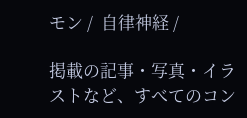モン /  自律神経 /

掲載の記事・写真・イラストなど、すべてのコン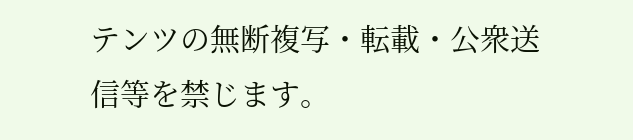テンツの無断複写・転載・公衆送信等を禁じます。